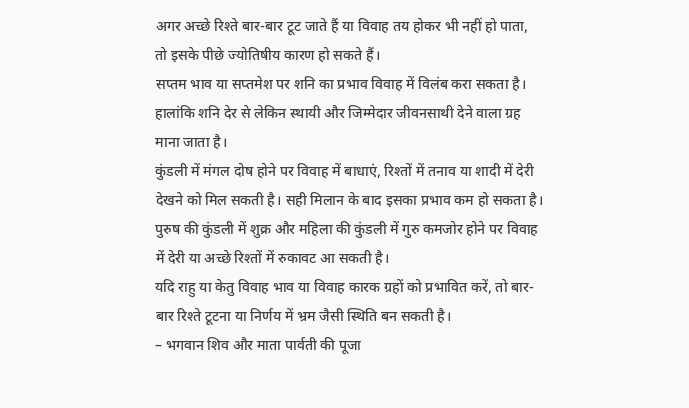अगर अच्छे रिश्ते बार-बार टूट जाते हैं या विवाह तय होकर भी नहीं हो पाता, तो इसके पीछे ज्योतिषीय कारण हो सकते हैं।
सप्तम भाव या सप्तमेश पर शनि का प्रभाव विवाह में विलंब करा सकता है। हालांकि शनि देर से लेकिन स्थायी और जिम्मेदार जीवनसाथी देने वाला ग्रह माना जाता है।
कुंडली में मंगल दोष होने पर विवाह में बाधाएं, रिश्तों में तनाव या शादी में देरी देखने को मिल सकती है। सही मिलान के बाद इसका प्रभाव कम हो सकता है।
पुरुष की कुंडली में शुक्र और महिला की कुंडली में गुरु कमजोर होने पर विवाह में देरी या अच्छे रिश्तों में रुकावट आ सकती है।
यदि राहु या केतु विवाह भाव या विवाह कारक ग्रहों को प्रभावित करें, तो बार-बार रिश्ते टूटना या निर्णय में भ्रम जैसी स्थिति बन सकती है।
– भगवान शिव और माता पार्वती की पूजा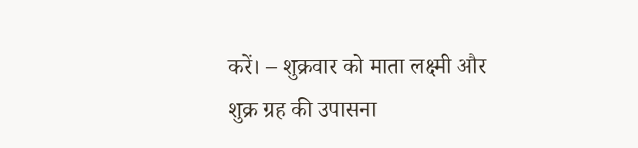करें। – शुक्रवार को माता लक्ष्मी और शुक्र ग्रह की उपासना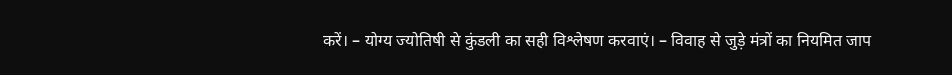करें। – योग्य ज्योतिषी से कुंडली का सही विश्लेषण करवाएं। – विवाह से जुड़े मंत्रों का नियमित जाप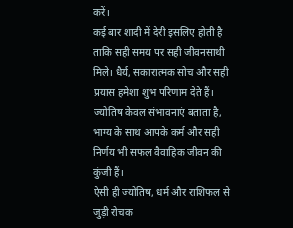करें।
कई बार शादी में देरी इसलिए होती है ताकि सही समय पर सही जीवनसाथी मिले। धैर्य, सकारात्मक सोच और सही प्रयास हमेशा शुभ परिणाम देते हैं।
ज्योतिष केवल संभावनाएं बताता है, भाग्य के साथ आपके कर्म और सही निर्णय भी सफल वैवाहिक जीवन की कुंजी हैं।
ऐसी ही ज्योतिष, धर्म और राशिफल से जुड़ी रोचक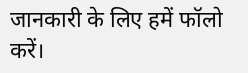जानकारी के लिए हमें फॉलो करें।